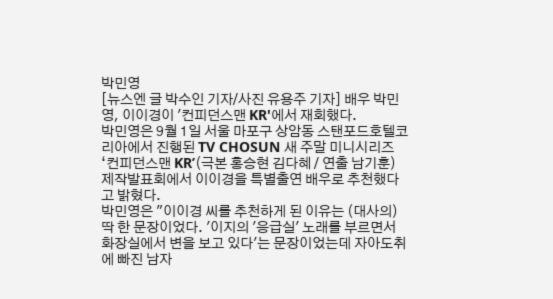박민영
[뉴스엔 글 박수인 기자/사진 유용주 기자] 배우 박민영, 이이경이 '컨피던스맨 KR'에서 재회했다.
박민영은 9월 1일 서울 마포구 상암동 스탠포드호텔코리아에서 진행된 TV CHOSUN 새 주말 미니시리즈 ‘컨피던스맨 KR’(극본 홍승현 김다혜 / 연출 남기훈) 제작발표회에서 이이경을 특별출연 배우로 추천했다고 밝혔다.
박민영은 "이이경 씨를 추천하게 된 이유는 (대사의) 딱 한 문장이었다. '이지의 '응급실' 노래를 부르면서 화장실에서 변을 보고 있다'는 문장이었는데 자아도취에 빠진 남자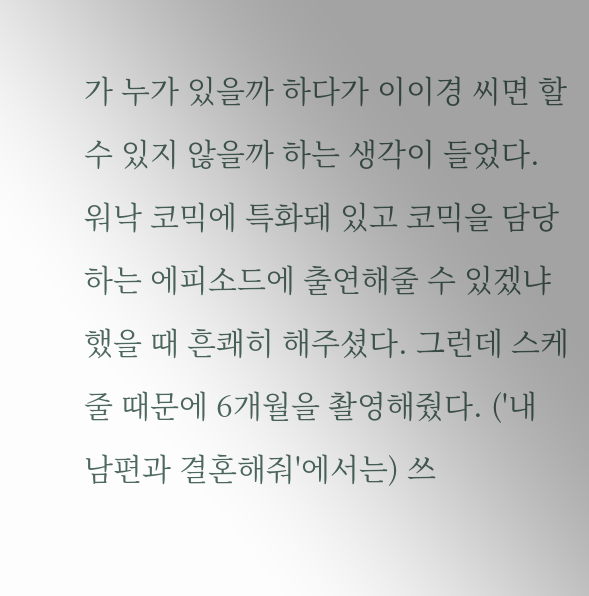가 누가 있을까 하다가 이이경 씨면 할 수 있지 않을까 하는 생각이 들었다. 워낙 코믹에 특화돼 있고 코믹을 담당하는 에피소드에 출연해줄 수 있겠냐 했을 때 흔쾌히 해주셨다. 그런데 스케줄 때문에 6개월을 촬영해줬다. ('내 남편과 결혼해줘'에서는) 쓰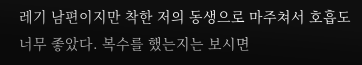레기 남편이지만 착한 저의 동생으로 마주쳐서 호흡도 너무 좋았다. 복수를 했는지는 보시면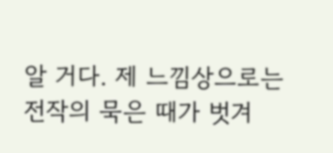알 거다. 제 느낌상으로는 전작의 묵은 때가 벗겨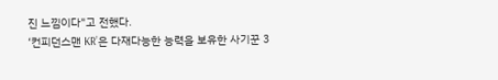진 느낌이다"고 전했다.
‘컨피던스맨 KR’은 다재다능한 능력을 보유한 사기꾼 3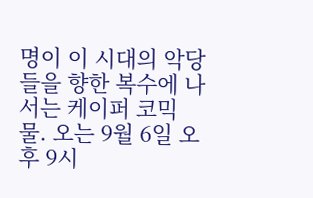명이 이 시대의 악당들을 향한 복수에 나서는 케이퍼 코믹물. 오는 9월 6일 오후 9시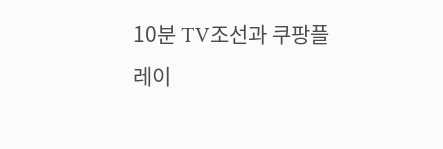10분 TV조선과 쿠팡플레이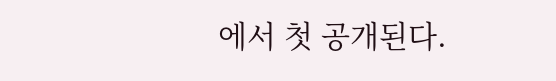에서 첫 공개된다.